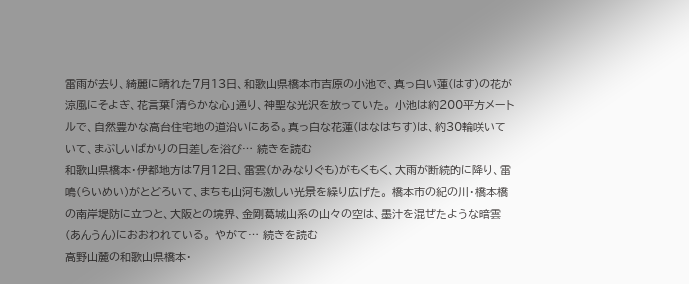雷雨が去り、綺麗に晴れた7月13日、和歌山県橋本市吉原の小池で、真っ白い蓮(はす)の花が涼風にそよぎ、花言葉「清らかな心」通り、神聖な光沢を放っていた。 小池は約200平方メートルで、自然豊かな高台住宅地の道沿いにある。真っ白な花蓮(はなはちす)は、約30輪咲いていて、まぶしいばかりの日差しを浴び… 続きを読む
和歌山県橋本・伊都地方は7月12日、雷雲(かみなりぐも)がもくもく、大雨が断続的に降り、雷鳴(らいめい)がとどろいて、まちも山河も激しい光景を繰り広げた。 橋本市の紀の川・橋本橋の南岸堤防に立つと、大阪との境界、金剛葛城山系の山々の空は、墨汁を混ぜたような暗雲(あんうん)におおわれている。 やがて… 続きを読む
高野山麓の和歌山県橋本・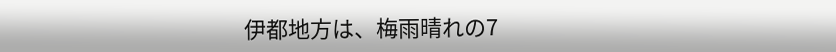伊都地方は、梅雨晴れの7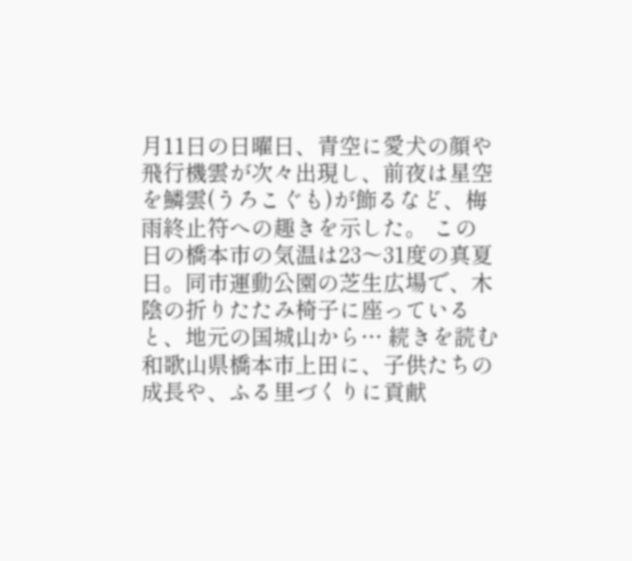月11日の日曜日、青空に愛犬の顔や飛行機雲が次々出現し、前夜は星空を鱗雲(うろこぐも)が飾るなど、梅雨終止符への趣きを示した。 この日の橋本市の気温は23〜31度の真夏日。同市運動公園の芝生広場で、木陰の折りたたみ椅子に座っていると、地元の国城山から… 続きを読む
和歌山県橋本市上田に、子供たちの成長や、ふる里づくりに貢献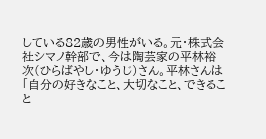している82歳の男性がいる。元・株式会社シマノ幹部で、今は陶芸家の平林裕次(ひらばやし・ゆうじ)さん。平林さんは「自分の好きなこと、大切なこと、できること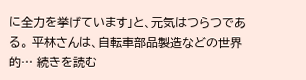に全力を挙げています」と、元気はつらつである。 平林さんは、自転車部品製造などの世界的… 続きを読む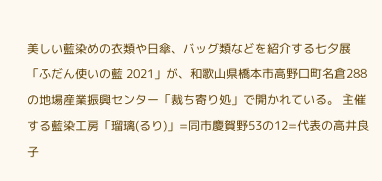美しい藍染めの衣類や日傘、バッグ類などを紹介する七夕展「ふだん使いの藍 2021」が、和歌山県橋本市高野口町名倉288の地場産業振興センター「裁ち寄り処」で開かれている。 主催する藍染工房「瑠璃(るり)」=同市慶賀野53の12=代表の高井良子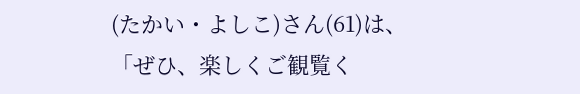(たかい・よしこ)さん(61)は、「ぜひ、楽しくご観覧く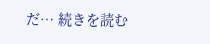だ… 続きを読む